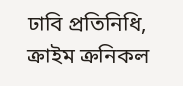ঢাবি প্রতিনিধি, ক্রাইম ক্রনিকল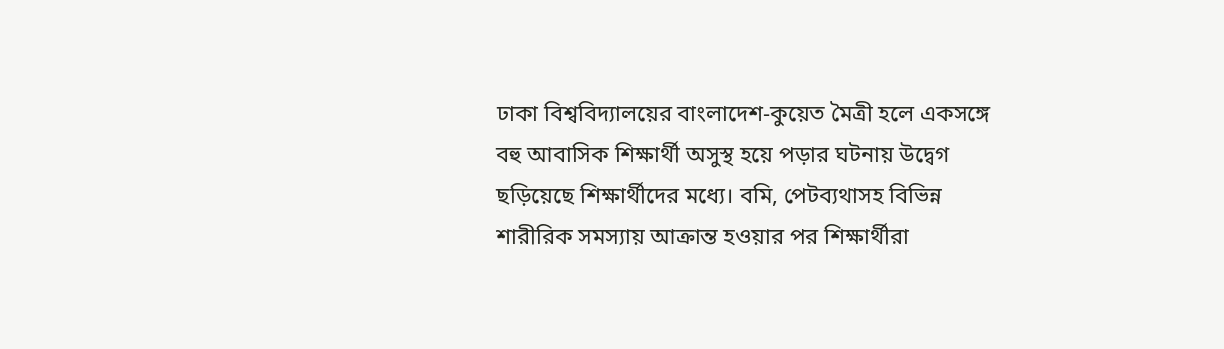ঢাকা বিশ্ববিদ্যালয়ের বাংলাদেশ-কুয়েত মৈত্রী হলে একসঙ্গে বহু আবাসিক শিক্ষার্থী অসুস্থ হয়ে পড়ার ঘটনায় উদ্বেগ ছড়িয়েছে শিক্ষার্থীদের মধ্যে। বমি, পেটব্যথাসহ বিভিন্ন শারীরিক সমস্যায় আক্রান্ত হওয়ার পর শিক্ষার্থীরা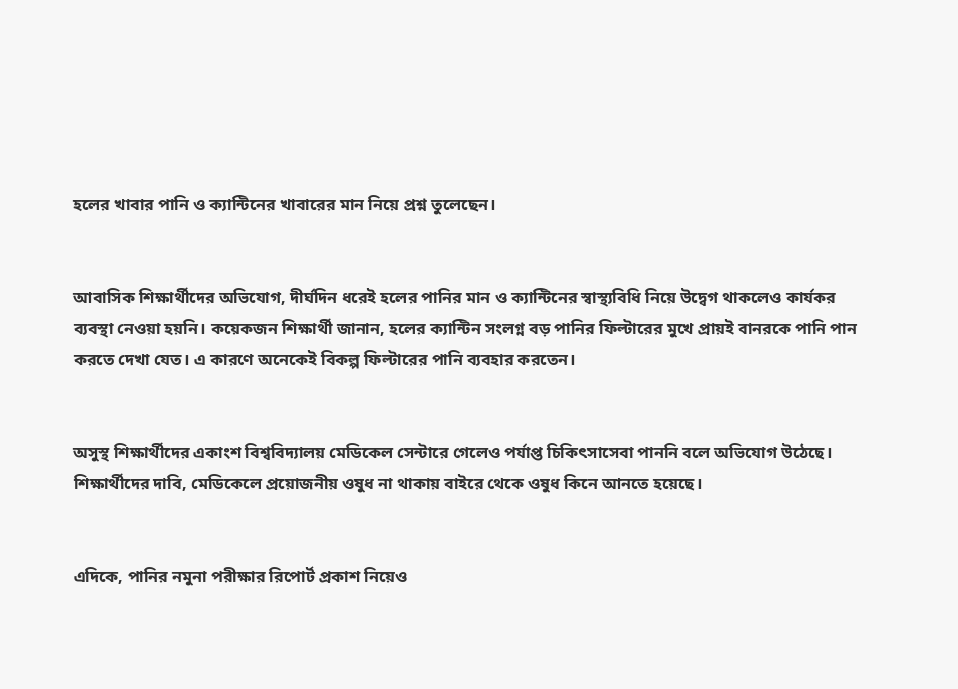হলের খাবার পানি ও ক্যান্টিনের খাবারের মান নিয়ে প্রশ্ন তুলেছেন।


আবাসিক শিক্ষার্থীদের অভিযোগ, দীর্ঘদিন ধরেই হলের পানির মান ও ক্যান্টিনের স্বাস্থ্যবিধি নিয়ে উদ্বেগ থাকলেও কার্যকর ব্যবস্থা নেওয়া হয়নি। কয়েকজন শিক্ষার্থী জানান, হলের ক্যান্টিন সংলগ্ন বড় পানির ফিল্টারের মুখে প্রায়ই বানরকে পানি পান করতে দেখা যেত। এ কারণে অনেকেই বিকল্প ফিল্টারের পানি ব্যবহার করতেন।


অসুস্থ শিক্ষার্থীদের একাংশ বিশ্ববিদ্যালয় মেডিকেল সেন্টারে গেলেও পর্যাপ্ত চিকিৎসাসেবা পাননি বলে অভিযোগ উঠেছে। শিক্ষার্থীদের দাবি, মেডিকেলে প্রয়োজনীয় ওষুধ না থাকায় বাইরে থেকে ওষুধ কিনে আনতে হয়েছে।


এদিকে, পানির নমুনা পরীক্ষার রিপোর্ট প্রকাশ নিয়েও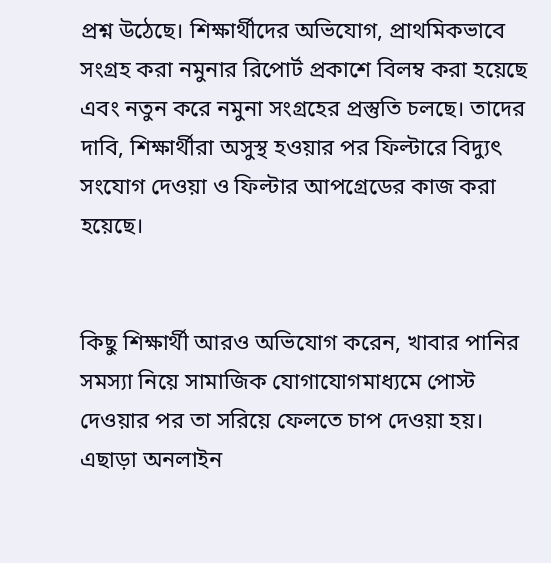প্রশ্ন উঠেছে। শিক্ষার্থীদের অভিযোগ, প্রাথমিকভাবে সংগ্রহ করা নমুনার রিপোর্ট প্রকাশে বিলম্ব করা হয়েছে এবং নতুন করে নমুনা সংগ্রহের প্রস্তুতি চলছে। তাদের দাবি, শিক্ষার্থীরা অসুস্থ হওয়ার পর ফিল্টারে বিদ্যুৎ সংযোগ দেওয়া ও ফিল্টার আপগ্রেডের কাজ করা হয়েছে।


কিছু শিক্ষার্থী আরও অভিযোগ করেন, খাবার পানির সমস্যা নিয়ে সামাজিক যোগাযোগমাধ্যমে পোস্ট দেওয়ার পর তা সরিয়ে ফেলতে চাপ দেওয়া হয়। এছাড়া অনলাইন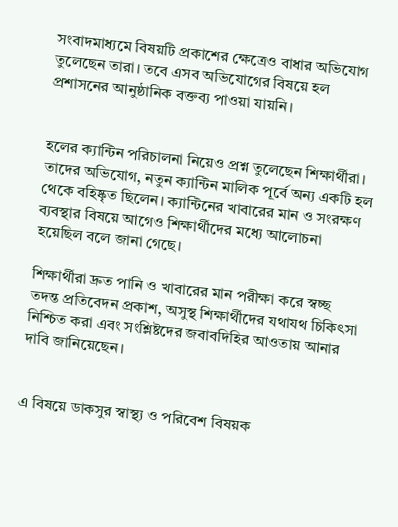সংবাদমাধ্যমে বিষয়টি প্রকাশের ক্ষেত্রেও বাধার অভিযোগ তুলেছেন তারা। তবে এসব অভিযোগের বিষয়ে হল প্রশাসনের আনুষ্ঠানিক বক্তব্য পাওয়া যায়নি।


হলের ক্যান্টিন পরিচালনা নিয়েও প্রশ্ন তুলেছেন শিক্ষার্থীরা। তাদের অভিযোগ, নতুন ক্যান্টিন মালিক পূর্বে অন্য একটি হল থেকে বহিষ্কৃত ছিলেন। ক্যান্টিনের খাবারের মান ও সংরক্ষণ ব্যবস্থার বিষয়ে আগেও শিক্ষার্থীদের মধ্যে আলোচনা হয়েছিল বলে জানা গেছে।

শিক্ষার্থীরা দ্রুত পানি ও খাবারের মান পরীক্ষা করে স্বচ্ছ তদন্ত প্রতিবেদন প্রকাশ, অসুস্থ শিক্ষার্থীদের যথাযথ চিকিৎসা নিশ্চিত করা এবং সংশ্লিষ্টদের জবাবদিহির আওতায় আনার দাবি জানিয়েছেন।


এ বিষয়ে ডাকসুর স্বাস্থ্য ও পরিবেশ বিষয়ক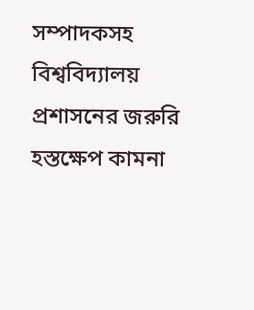সম্পাদকসহ বিশ্ববিদ্যালয় প্রশাসনের জরুরি হস্তক্ষেপ কামনা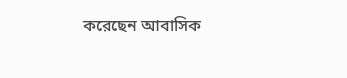করেছেন আবাসিক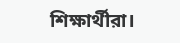শিক্ষার্থীরা।